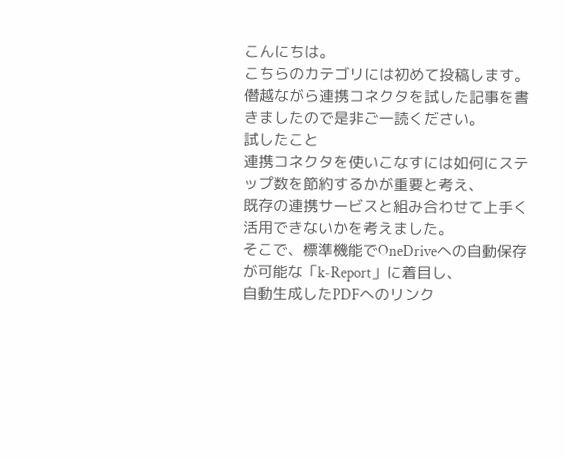こんにちは。
こちらのカテゴリには初めて投稿します。
僭越ながら連携コネクタを試した記事を書きましたので是非ご一読ください。
試したこと
連携コネクタを使いこなすには如何にステップ数を節約するかが重要と考え、
既存の連携サービスと組み合わせて上手く活用できないかを考えました。
そこで、標準機能でOneDriveへの自動保存が可能な「k-Report」に着目し、
自動生成したPDFへのリンク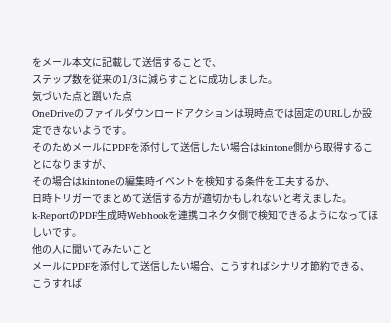をメール本文に記載して送信することで、
ステップ数を従来の1/3に減らすことに成功しました。
気づいた点と躓いた点
OneDriveのファイルダウンロードアクションは現時点では固定のURLしか設定できないようです。
そのためメールにPDFを添付して送信したい場合はkintone側から取得することになりますが、
その場合はkintoneの編集時イベントを検知する条件を工夫するか、
日時トリガーでまとめて送信する方が適切かもしれないと考えました。
k-ReportのPDF生成時Webhookを連携コネクタ側で検知できるようになってほしいです。
他の人に聞いてみたいこと
メールにPDFを添付して送信したい場合、こうすればシナリオ節約できる、
こうすれば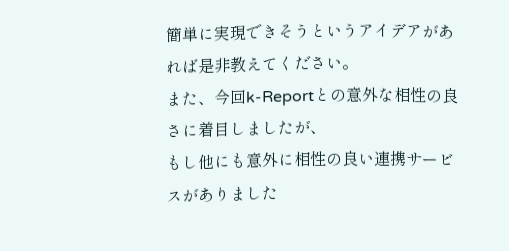簡単に実現できそうというアイデアがあれば是非教えてください。
また、今回k-Reportとの意外な相性の良さに着目しましたが、
もし他にも意外に相性の良い連携サービスがありました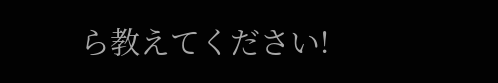ら教えてください!